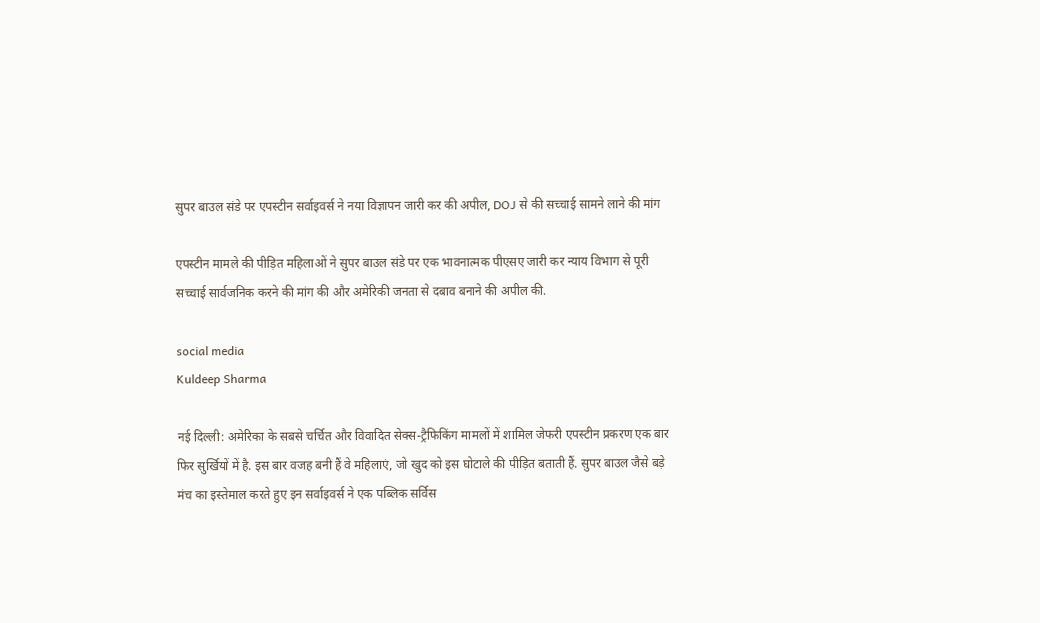सुपर बाउल संडे पर एपस्टीन सर्वाइवर्स ने नया विज्ञापन जारी कर की अपील, DOJ से की सच्चाई सामने लाने की मांग

एपस्टीन मामले की पीड़ित महिलाओं ने सुपर बाउल संडे पर एक भावनात्मक पीएसए जारी कर न्याय विभाग से पूरी सच्चाई सार्वजनिक करने की मांग की और अमेरिकी जनता से दबाव बनाने की अपील की.

social media
Kuldeep Sharma

नई दिल्ली: अमेरिका के सबसे चर्चित और विवादित सेक्स-ट्रैफिकिंग मामलों में शामिल जेफरी एपस्टीन प्रकरण एक बार फिर सुर्खियों में है. इस बार वजह बनी हैं वे महिलाएं, जो खुद को इस घोटाले की पीड़ित बताती हैं. सुपर बाउल जैसे बड़े मंच का इस्तेमाल करते हुए इन सर्वाइवर्स ने एक पब्लिक सर्विस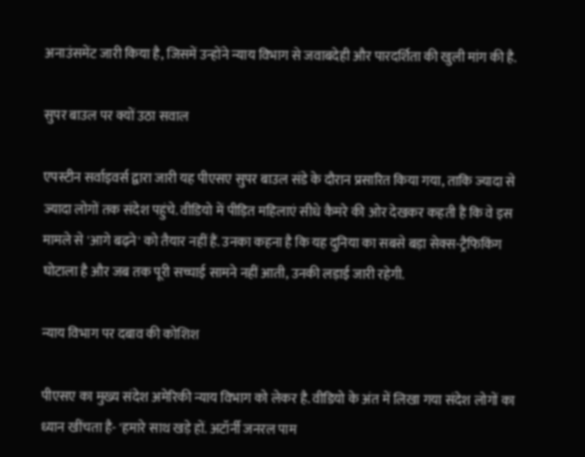अनाउंसमेंट जारी किया है, जिसमें उन्होंने न्याय विभाग से जवाबदेही और पारदर्शिता की खुली मांग की है.

सुपर बाउल पर क्यों उठा सवाल

एपस्टीन सर्वाइवर्स द्वारा जारी यह पीएसए सुपर बाउल संडे के दौरान प्रसारित किया गया, ताकि ज्यादा से ज्यादा लोगों तक संदेश पहुंचे. वीडियो में पीड़ित महिलाएं सीधे कैमरे की ओर देखकर कहती हैं कि वे इस मामले से 'आगे बढ़ने' को तैयार नहीं हैं. उनका कहना है कि यह दुनिया का सबसे बड़ा सेक्स-ट्रैफिकिंग घोटाला है और जब तक पूरी सच्चाई सामने नहीं आती, उनकी लड़ाई जारी रहेगी.

न्याय विभाग पर दबाव की कोशिश

पीएसए का मुख्य संदेश अमेरिकी न्याय विभाग को लेकर है. वीडियो के अंत में लिखा गया संदेश लोगों का ध्यान खींचता है- 'हमारे साथ खड़े हों. अटॉर्नी जनरल पाम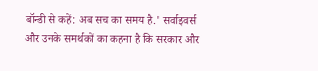बॉन्डी से कहें: अब सच का समय है.' सर्वाइवर्स और उनके समर्थकों का कहना है कि सरकार और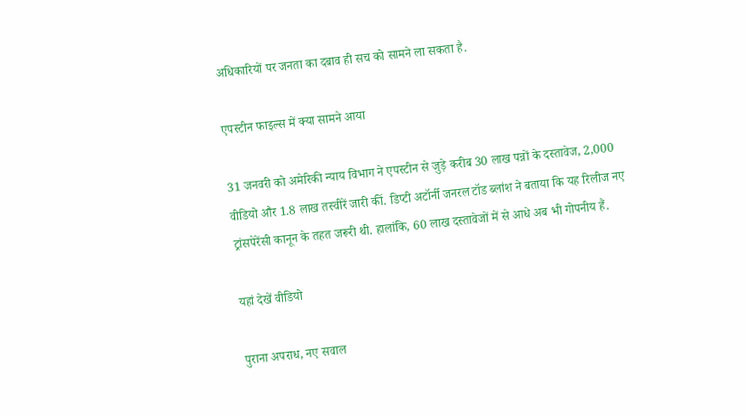अधिकारियों पर जनता का दबाव ही सच को सामने ला सकता है.

एपस्टीन फाइल्स में क्या सामने आया

31 जनवरी को अमेरिकी न्याय विभाग ने एपस्टीन से जुड़े करीब 30 लाख पन्नों के दस्तावेज, 2,000 वीडियो और 1.8 लाख तस्वीरें जारी कीं. डिप्टी अटॉर्नी जनरल टॉड ब्लांश ने बताया कि यह रिलीज नए ट्रांसपेरेंसी कानून के तहत जरूरी थी. हालांकि, 60 लाख दस्तावेजों में से आधे अब भी गोपनीय हैं.

यहां देखें वीडियो

पुराना अपराध, नए सवाल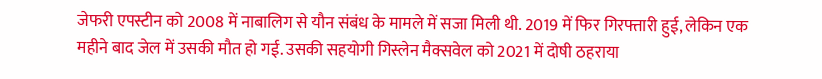जेफरी एपस्टीन को 2008 में नाबालिग से यौन संबंध के मामले में सजा मिली थी. 2019 में फिर गिरफ्तारी हुई, लेकिन एक महीने बाद जेल में उसकी मौत हो गई. उसकी सहयोगी गिस्लेन मैक्सवेल को 2021 में दोषी ठहराया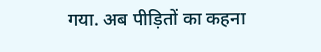गया. अब पीड़ितों का कहना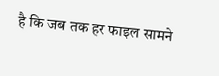है कि जब तक हर फाइल सामने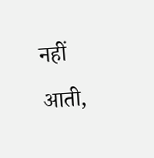नहीं आती,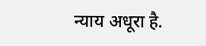न्याय अधूरा है.